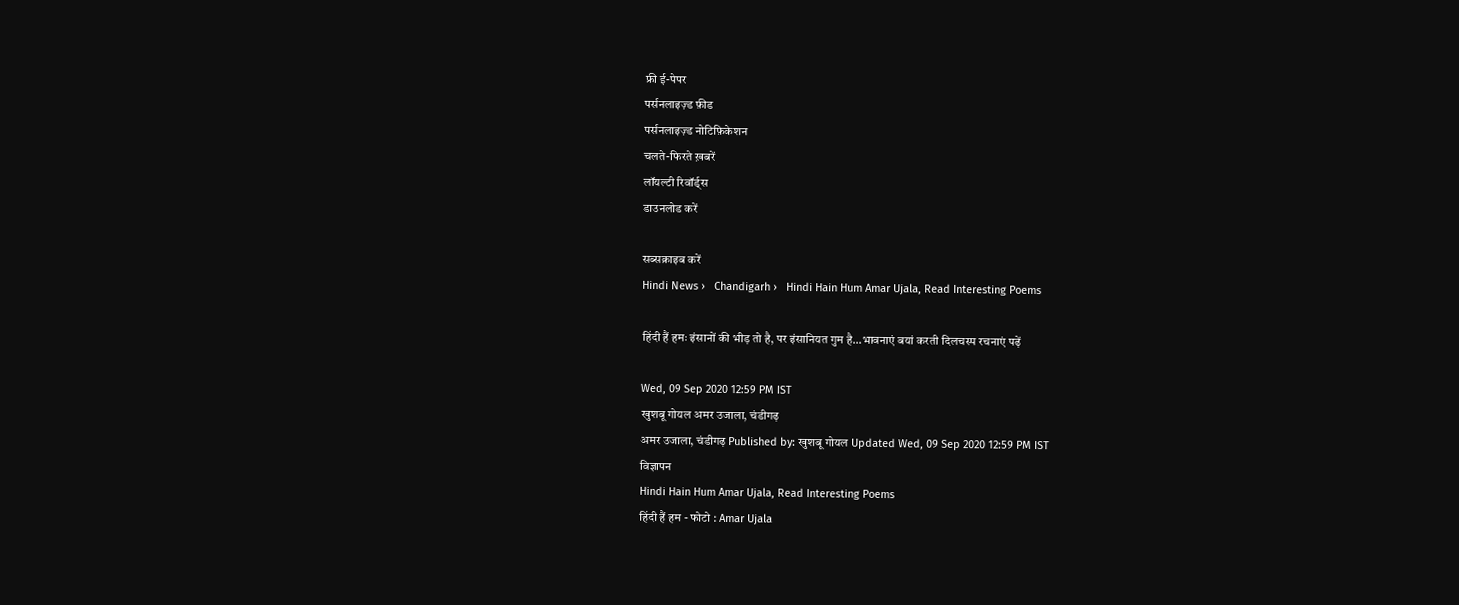फ्री ई-पेपर
पर्सनलाइज़्ड फ़ीड
पर्सनलाइज़्ड नोटिफ़िकेशन
चलते-फिरते ख़बरें
लॉयल्टी रिवॉर्ड्स
डाउनलोड करें

सब्सक्राइब करें
Hindi News ›   Chandigarh ›   Hindi Hain Hum Amar Ujala, Read Interesting Poems

हिंदी हैं हमः इंसानों की भीड़ तो है, पर इंसानियत गुम है...भावनाएं बयां करती दिलचस्प रचनाएं पढ़ें

Wed, 09 Sep 2020 12:59 PM IST
खुशबू गोयल अमर उजाला, चंडीगढ़
अमर उजाला, चंडीगढ़ Published by: खुशबू गोयल Updated Wed, 09 Sep 2020 12:59 PM IST
विज्ञापन
Hindi Hain Hum Amar Ujala, Read Interesting Poems
हिंदी हैं हम - फोटो : Amar Ujala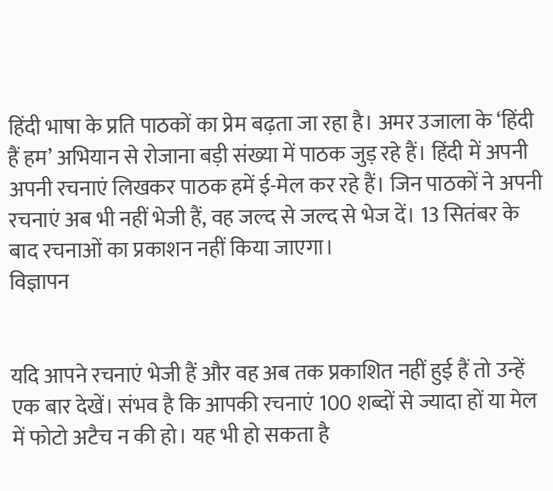हिंदी भाषा के प्रति पाठकों का प्रेम बढ़ता जा रहा है। अमर उजाला के ‘हिंदी हैं हम’ अभियान से रोजाना बड़ी संख्या में पाठक जुड़ रहे हैं। हिंदी में अपनी अपनी रचनाएं लिखकर पाठक हमें ई-मेल कर रहे हैं। जिन पाठकों ने अपनी रचनाएं अब भी नहीं भेजी हैं, वह जल्द से जल्द से भेज दें। 13 सितंबर के बाद रचनाओं का प्रकाशन नहीं किया जाएगा।
विज्ञापन


यदि आपने रचनाएं भेजी हैं और वह अब तक प्रकाशित नहीं हुई हैं तो उन्हें एक बार देखें। संभव है कि आपकी रचनाएं 100 शब्दों से ज्यादा हों या मेल में फोटो अटैच न की हो। यह भी हो सकता है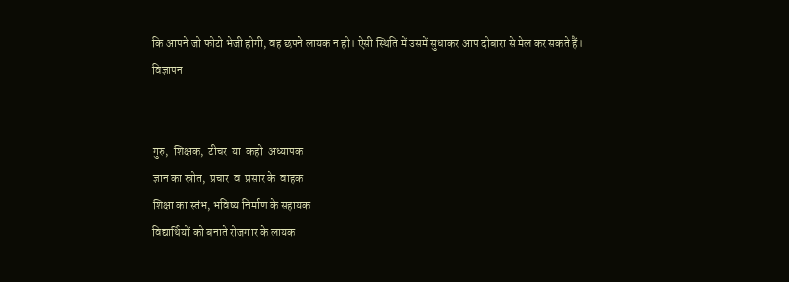कि आपने जो फोटो भेजी होगी, वह छपने लायक न हो। ऐसी स्थिति में उसमें सुधाकर आप दोबारा से मेल कर सकते हैं।
विज्ञापन


गुरु,  शिक्षक,  टीचर  या  कहो  अध्यापक
ज्ञान का स्रोत,  प्रचार  व  प्रसार के  वाहक
शिक्षा का स्तंभ, भविष्य निर्माण के सहायक
विद्यार्थियों को बनाते रोजगार के लायक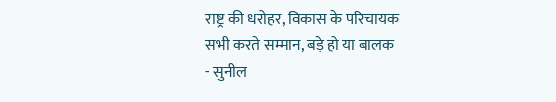राष्ट्र की धरोहर, विकास के परिचायक
सभी करते सम्मान, बड़े हो या बालक
- सुनील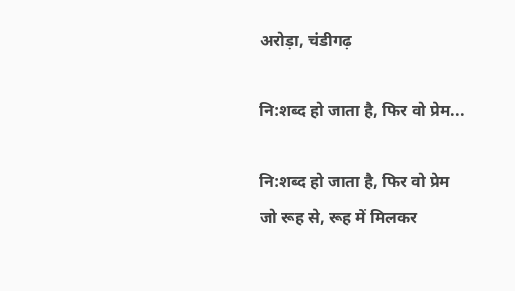अरोड़ा, चंडीगढ़

नि:शब्द हो जाता है, फिर वो प्रेम...

नि:शब्द हो जाता है, फिर वो प्रेम
जो रूह से, रूह में मिलकर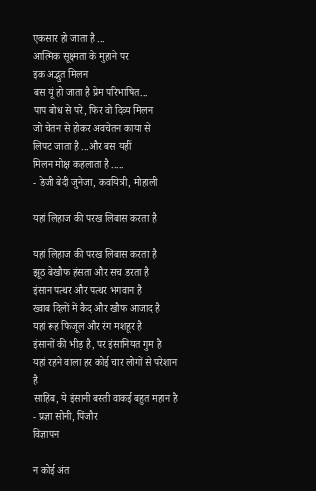एकसार हो जाता है ...
आत्मिक सूक्ष्मता के मुहाने पर
इक अद्भुत मिलन
बस यूं हो जाता है प्रेम परिभाषित...
पाप बोध से परे, फिर वो दिव्य मिलन
जो चेतन से होकर अवचेतन काया से
लिपट जाता है ...और बस यहीं
मिलन मोक्ष कहलाता है .....
- डेजी बेदी जुनेजा, कवयित्री, मोहाली

यहां लिहाज की परख लिबास करता है

यहां लिहाज की परख लिबास करता है
झूठ बेखौफ हंसता और सच डरता है
इंसान पत्थर और पत्थर भगवान है
ख्वाब दिलों में कैद और खौफ आजाद है
यहां रूह फिजूल और रंग मशहूर है
इंसानों की भीड़ है, पर इंसानियत गुम है
यहां रहने वाला हर कोई चार लोगों से परेशान है
साहिब, ये इंसानी बस्ती वाकई बहुत महान है
- प्रज्ञा सोनी, पिंजौर
विज्ञापन

न कोई अंत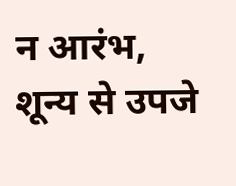न आरंभ, शून्य से उपजे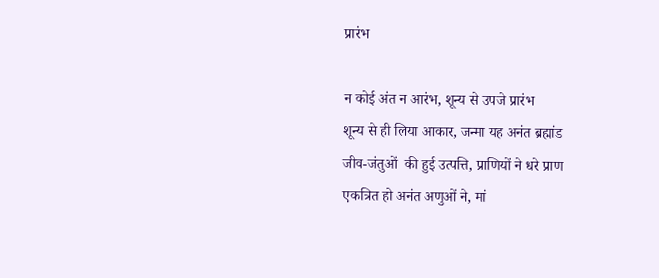प्रारंभ

न कोई अंत न आरंभ, शून्य से उपजे प्रारंभ
शून्य से ही लिया आकार, जन्मा यह अनंत ब्रह्मांड
जीव-जंतुओं  की हुई उत्पत्ति, प्राणियों ने धरे प्राण
एकत्रित हो अनंत अणुओं ने, मां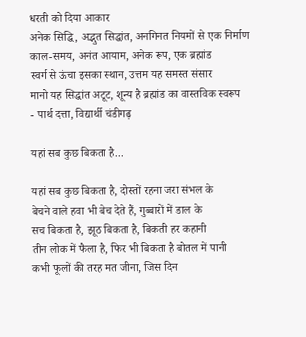धरती को दिया आकार
अनेक सिद्धि, अद्भुत सिद्धांत, अनगिनत नियमों से एक निर्माण
काल-समय, अनंत आयाम, अनेक रूप, एक ब्रह्मांड
स्वर्ग से ऊंचा इसका स्थान, उत्तम यह समस्त संसार
मानो यह सिद्धांत अटूट, शून्य है ब्रह्मांड का वास्तविक स्वरूप
- पार्थ दत्ता, विद्यार्थी चंडीगढ़

यहां सब कुछ बिकता है...

यहां सब कुछ बिकता है, दोस्तों रहना जरा संभल के
बेचने वाले हवा भी बेच देते हैं, गुब्बारों में डाल के
सच बिकता है, झूठ बिकता है, बिकती हर कहानी
तीन लोक में फैला है, फिर भी बिकता है बोतल में पानी
कभी फूलों की तरह मत जीना, जिस दिन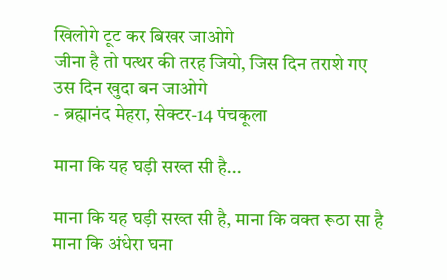खिलोगे टूट कर बिखर जाओगे
जीना है तो पत्थर की तरह जियो, जिस दिन तराशे गए उस दिन खुदा बन जाओगे
- ब्रह्मानंद मेहरा, सेक्टर-14 पंचकूला

माना कि यह घड़ी सख्त सी है...

माना कि यह घड़ी सख्त सी है, माना कि वक्त रूठा सा है
माना कि अंधेरा घना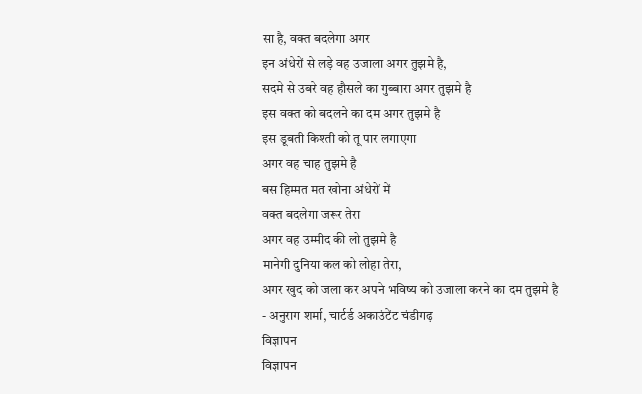सा है, वक्त बदलेगा अगर
इन अंधेरों से लड़े वह उजाला अगर तुझमे है,
सदमे से उबरे वह हौसले का गुब्बारा अगर तुझमे है
इस वक्त को बदलने का दम अगर तुझमे है
इस डूबती किश्ती को तू पार लगाएगा
अगर वह चाह तुझमे है
बस हिम्मत मत खोना अंधेरों में
वक्त बदलेगा जरूर तेरा
अगर वह उम्मीद की लो तुझमे है
मानेगी दुनिया कल को लोहा तेरा,
अगर खुद को जला कर अपने भविष्य को उजाला करने का दम तुझमे है
- अनुराग शर्मा, चार्टर्ड अकाउंटेंट चंडीगढ़
विज्ञापन
विज्ञापन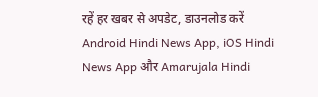रहें हर खबर से अपडेट, डाउनलोड करें Android Hindi News App, iOS Hindi News App और Amarujala Hindi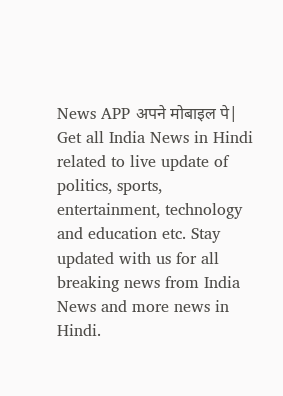News APP अपने मोबाइल पे|
Get all India News in Hindi related to live update of politics, sports, entertainment, technology and education etc. Stay updated with us for all breaking news from India News and more news in Hindi.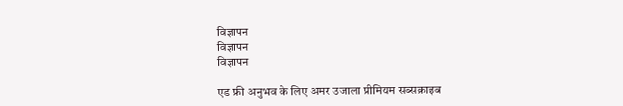विज्ञापन
विज्ञापन
विज्ञापन

एड फ्री अनुभव के लिए अमर उजाला प्रीमियम सब्सक्राइब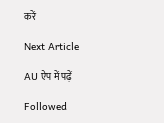करें

Next Article

AU ऐप में पढ़ें

Followed